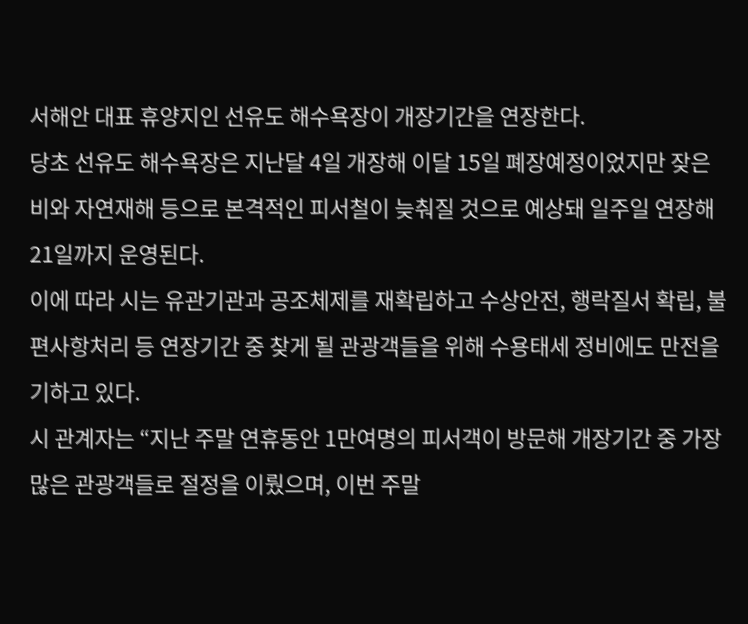서해안 대표 휴양지인 선유도 해수욕장이 개장기간을 연장한다.
당초 선유도 해수욕장은 지난달 4일 개장해 이달 15일 폐장예정이었지만 잦은 비와 자연재해 등으로 본격적인 피서철이 늦춰질 것으로 예상돼 일주일 연장해 21일까지 운영된다.
이에 따라 시는 유관기관과 공조체제를 재확립하고 수상안전, 행락질서 확립, 불편사항처리 등 연장기간 중 찾게 될 관광객들을 위해 수용태세 정비에도 만전을 기하고 있다.
시 관계자는 “지난 주말 연휴동안 1만여명의 피서객이 방문해 개장기간 중 가장 많은 관광객들로 절정을 이뤘으며, 이번 주말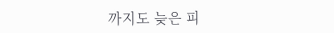까지도 늦은 피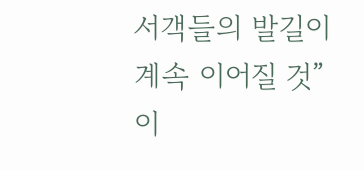서객들의 발길이 계속 이어질 것”이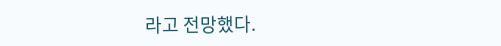라고 전망했다.